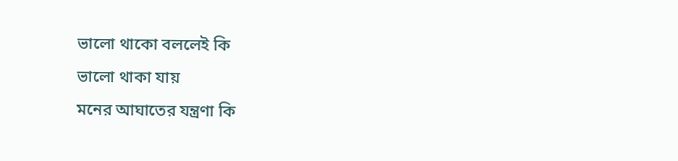ভালো থাকো বললেই কি
ভালো থাকা যায়
মনের আঘাতের যন্ত্রণা কি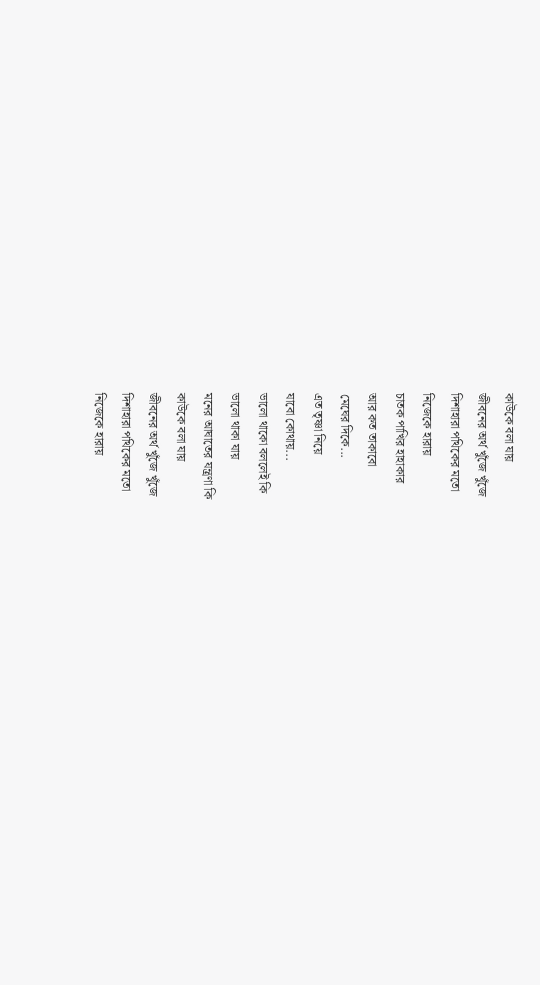কাউকে বলা যায়
জীবনের অর্থ খুঁজে খুঁজে
দিশাহারা পথিকের মতো
নিজেকে হারায়
চাতক পাখির হাহাকার
আর কত তাকাবো
মেঘের দিকে...
এত তৃষ্ণা নিয়ে
যাবো কোথায়...
ভালো থাকো বললেই কি
ভালো থাকা যায়
মনের আঘাতের যন্ত্রণা কি
কাউকে বলা যায়
জীবনের অর্থ খুঁজে খুঁজে
দিশাহারা পথিকের মতো
নিজেকে হারায়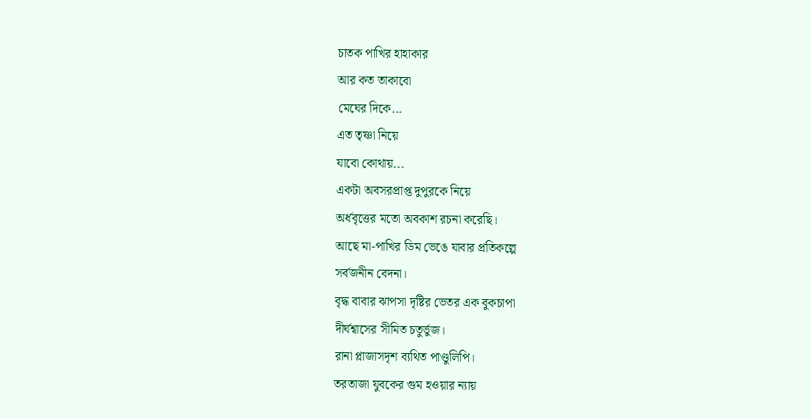চাতক পাখির হাহাকার
আর কত তাকাবো
মেঘের দিকে...
এত তৃষ্ণা নিয়ে
যাবো কোথায়...
একটা অবসরপ্রাপ্ত দুপুরকে নিয়ে
অর্ধবৃত্তের মতো অবকাশ রচনা করেছি।
আছে মা-পাখির ডিম ভেঙে যাবার প্রতিকল্পে
সর্বজনীন বেদনা।
বৃদ্ধ বাবার ঝাপসা দৃষ্টির ভেতর এক বুকচাপা
দীর্ঘশ্বাসের সীমিত চতুর্ভুজ।
রানা প্লাজাসদৃশ ব্যথিত পাণ্ডুলিপি।
তরতাজা যুবকের গুম হওয়ার ন্যায়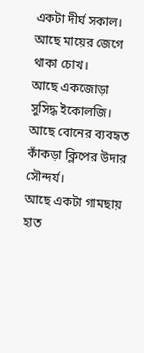একটা দীর্ঘ সকাল।
আছে মায়ের জেগে থাকা চোখ।
আছে একজোড়া
সুসিদ্ধ ইকোলজি।
আছে বোনের ব্যবহৃত কাঁকড়া ক্লিপের উদার সৌন্দর্য।
আছে একটা গামছায় হাত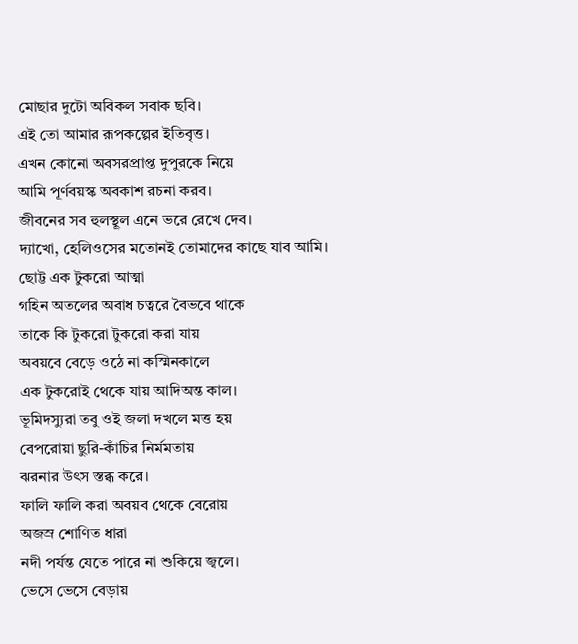মোছার দুটো অবিকল সবাক ছবি।
এই তো আমার রূপকল্পের ইতিবৃত্ত।
এখন কোনো অবসরপ্রাপ্ত দুপুরকে নিয়ে
আমি পূর্ণবয়স্ক অবকাশ রচনা করব।
জীবনের সব হুলস্থূল এনে ভরে রেখে দেব।
দ্যাখো, হেলিওসের মতোনই তোমাদের কাছে যাব আমি।
ছোট্ট এক টুকরো আত্মা
গহিন অতলের অবাধ চত্বরে বৈভবে থাকে
তাকে কি টুকরো টুকরো করা যায়
অবয়বে বেড়ে ওঠে না কস্মিনকালে
এক টুকরোই থেকে যায় আদিঅন্ত কাল।
ভূমিদস্যুরা তবু ওই জলা দখলে মত্ত হয়
বেপরোয়া ছুরি-কাঁচির নির্মমতায়
ঝরনার উৎস স্তব্ধ করে।
ফালি ফালি করা অবয়ব থেকে বেরোয়
অজস্র শোণিত ধারা
নদী পর্যন্ত যেতে পারে না শুকিয়ে জ্বলে।
ভেসে ভেসে বেড়ায়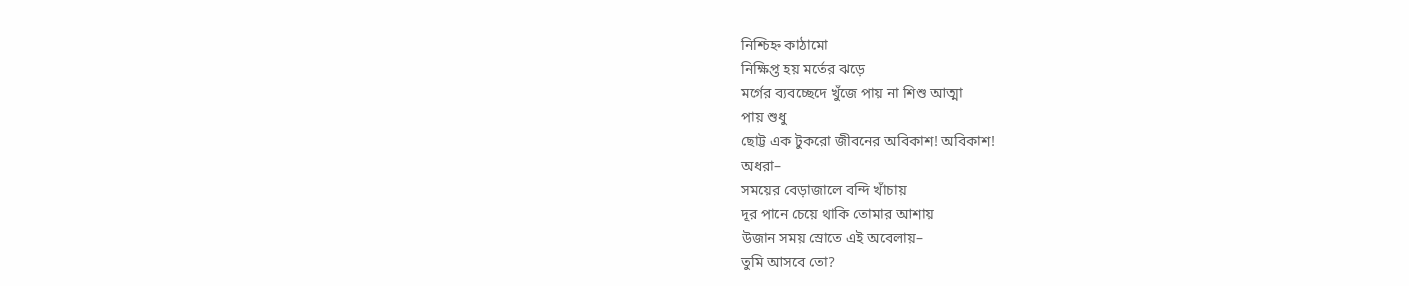নিশ্চিহ্ন কাঠামো
নিক্ষিপ্ত হয় মর্তের ঝড়ে
মর্গের ব্যবচ্ছেদে খুঁজে পায় না শিশু আত্মা
পায় শুধু
ছোট্ট এক টুকরো জীবনের অবিকাশ! অবিকাশ!
অধরা–
সময়ের বেড়াজালে বন্দি খাঁচায়
দূর পানে চেয়ে থাকি তোমার আশায়
উজান সময় স্রোতে এই অবেলায়–
তুমি আসবে তো?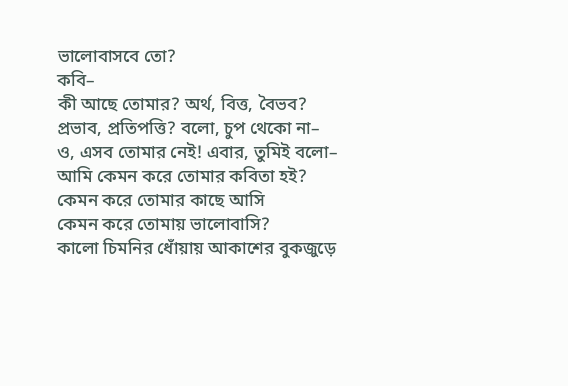ভালোবাসবে তো?
কবি–
কী আছে তোমার? অর্থ, বিত্ত, বৈভব?
প্রভাব, প্রতিপত্তি? বলো, চুপ থেকো না–
ও, এসব তোমার নেই! এবার, তুমিই বলো–
আমি কেমন করে তোমার কবিতা হই?
কেমন করে তোমার কাছে আসি
কেমন করে তোমায় ভালোবাসি?
কালো চিমনির ধোঁয়ায় আকাশের বুকজুড়ে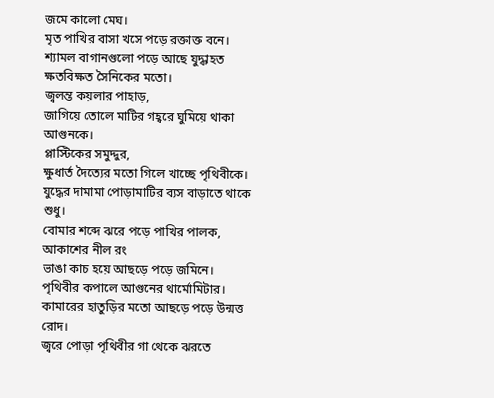জমে কালো মেঘ।
মৃত পাখির বাসা খসে পড়ে রক্তাক্ত বনে।
শ্যামল বাগানগুলো পড়ে আছে যুদ্ধাহত ক্ষতবিক্ষত সৈনিকের মতো।
জ্বলন্ত কয়লার পাহাড়,
জাগিয়ে তোলে মাটির গহ্বরে ঘুমিয়ে থাকা আগুনকে।
প্লাস্টিকের সমুদ্দুর,
ক্ষুধার্ত দৈত্যের মতো গিলে খাচ্ছে পৃথিবীকে।
যুদ্ধের দামামা পোড়ামাটির ব্যস বাড়াতে থাকে শুধু।
বোমার শব্দে ঝরে পড়ে পাখির পালক,
আকাশের নীল রং
ভাঙা কাচ হয়ে আছড়ে পড়ে জমিনে।
পৃথিবীর কপালে আগুনের থার্মোমিটার।
কামারের হাতুড়ির মতো আছড়ে পড়ে উন্মত্ত রোদ।
জ্বরে পোড়া পৃথিবীর গা থেকে ঝরতে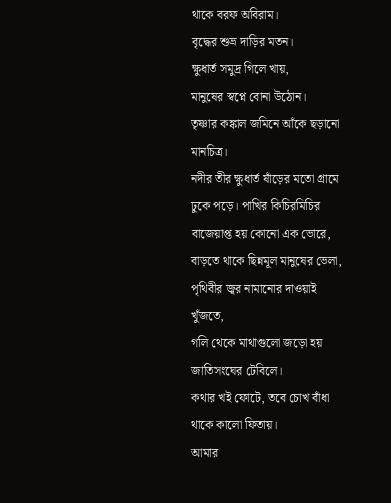থাকে বরফ অবিরাম।
বৃদ্ধের শুভ্র দাড়ির মতন।
ক্ষুধার্ত সমুদ্র গিলে খায়,
মানুষের স্বপ্নে বোনা উঠোন।
তৃষ্ণার কঙ্কাল জমিনে আঁকে ছড়ানো মানচিত্র।
নদীর তীর ক্ষুধার্ত ষাঁড়ের মতো গ্রামে ঢুকে পড়ে। পাখির কিচিরমিচির বাজেয়াপ্ত হয় কোনো এক ভোরে,
বাড়তে থাকে ছিন্নমূল মানুষের ভেলা,
পৃথিবীর জ্বর নামানোর দাওয়াই খুঁজতে,
গলি থেকে মাথাগুলো জড়ো হয় জাতিসংঘের টেবিলে।
কথার খই ফোটে, তবে চোখ বাঁধা থাকে কালো ফিতায়।
আমার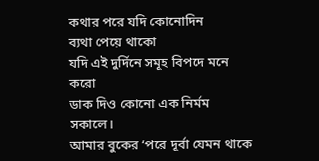কথার পরে যদি কোনোদিন
ব্যথা পেয়ে থাকো
যদি এই দুর্দিনে সমূহ বিপদে মনে করো
ডাক দিও কোনো এক নির্মম সকালে।
আমার বুকের ‘পরে দূর্বা যেমন থাকে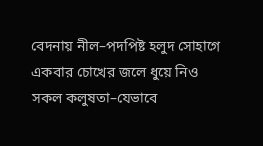বেদনায় নীল–পদপিষ্ট হলুদ সোহাগে
একবার চোখের জলে ধুয়ে নিও
সকল কলুষতা–যেভাবে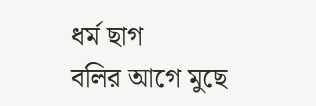ধর্ম ছাগ
বলির আগে মুছে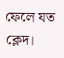ফেলে যত ক্লেদ।